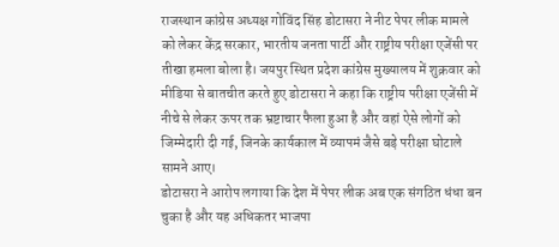राजस्थान कांग्रेस अध्यक्ष गोविंद सिंह डोटासरा ने नीट पेपर लीक मामले को लेकर केंद्र सरकार, भारतीय जनता पार्टी और राष्ट्रीय परीक्षा एजेंसी पर तीखा हमला बोला है। जयपुर स्थित प्रदेश कांग्रेस मुख्यालय में शुक्रवार को मीडिया से बातचीत करते हुए डोटासरा ने कहा कि राष्ट्रीय परीक्षा एजेंसी में नीचे से लेकर ऊपर तक भ्रष्टाचार फैला हुआ है और वहां ऐसे लोगों को जिम्मेदारी दी गई, जिनके कार्यकाल में व्यापमं जैसे बड़े परीक्षा घोटाले सामने आए।
डोटासरा ने आरोप लगाया कि देश में पेपर लीक अब एक संगठित धंधा बन चुका है और यह अधिकतर भाजपा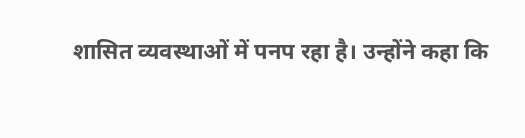शासित व्यवस्थाओं में पनप रहा है। उन्होंने कहा कि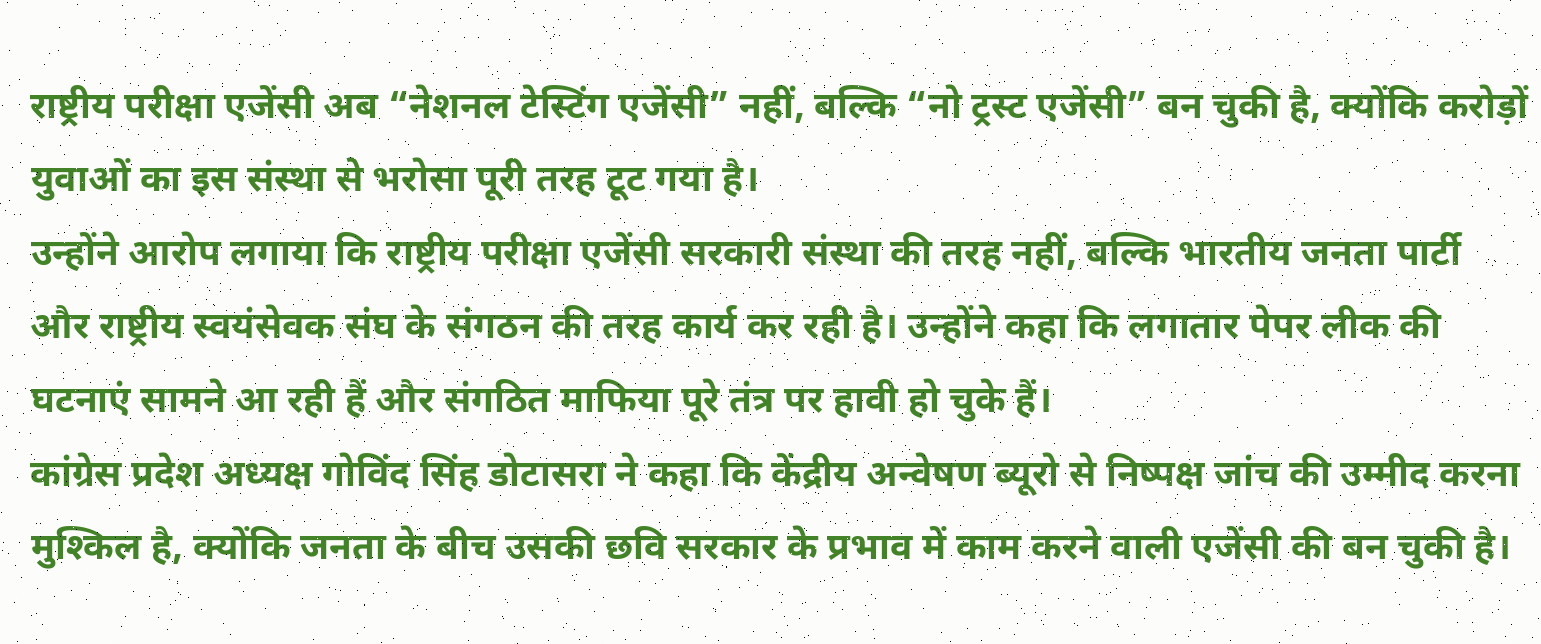राष्ट्रीय परीक्षा एजेंसी अब “नेशनल टेस्टिंग एजेंसी” नहीं, बल्कि “नो ट्रस्ट एजेंसी” बन चुकी है, क्योंकि करोड़ों युवाओं का इस संस्था से भरोसा पूरी तरह टूट गया है।
उन्होंने आरोप लगाया कि राष्ट्रीय परीक्षा एजेंसी सरकारी संस्था की तरह नहीं, बल्कि भारतीय जनता पार्टी और राष्ट्रीय स्वयंसेवक संघ के संगठन की तरह कार्य कर रही है। उन्होंने कहा कि लगातार पेपर लीक की घटनाएं सामने आ रही हैं और संगठित माफिया पूरे तंत्र पर हावी हो चुके हैं।
कांग्रेस प्रदेश अध्यक्ष गोविंद सिंह डोटासरा ने कहा कि केंद्रीय अन्वेषण ब्यूरो से निष्पक्ष जांच की उम्मीद करना मुश्किल है, क्योंकि जनता के बीच उसकी छवि सरकार के प्रभाव में काम करने वाली एजेंसी की बन चुकी है।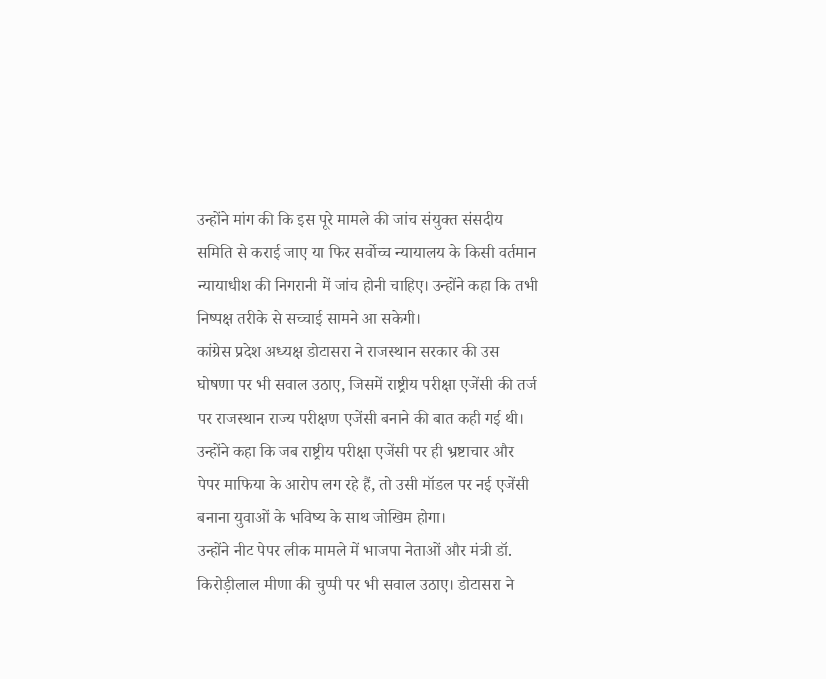उन्होंने मांग की कि इस पूरे मामले की जांच संयुक्त संसदीय समिति से कराई जाए या फिर सर्वोच्च न्यायालय के किसी वर्तमान न्यायाधीश की निगरानी में जांच होनी चाहिए। उन्होंने कहा कि तभी निष्पक्ष तरीके से सच्चाई सामने आ सकेगी।
कांग्रेस प्रदेश अध्यक्ष डोटासरा ने राजस्थान सरकार की उस घोषणा पर भी सवाल उठाए, जिसमें राष्ट्रीय परीक्षा एजेंसी की तर्ज पर राजस्थान राज्य परीक्षण एजेंसी बनाने की बात कही गई थी। उन्होंने कहा कि जब राष्ट्रीय परीक्षा एजेंसी पर ही भ्रष्टाचार और पेपर माफिया के आरोप लग रहे हैं, तो उसी मॉडल पर नई एजेंसी बनाना युवाओं के भविष्य के साथ जोखिम होगा।
उन्होंने नीट पेपर लीक मामले में भाजपा नेताओं और मंत्री डॉ. किरोड़ीलाल मीणा की चुप्पी पर भी सवाल उठाए। डोटासरा ने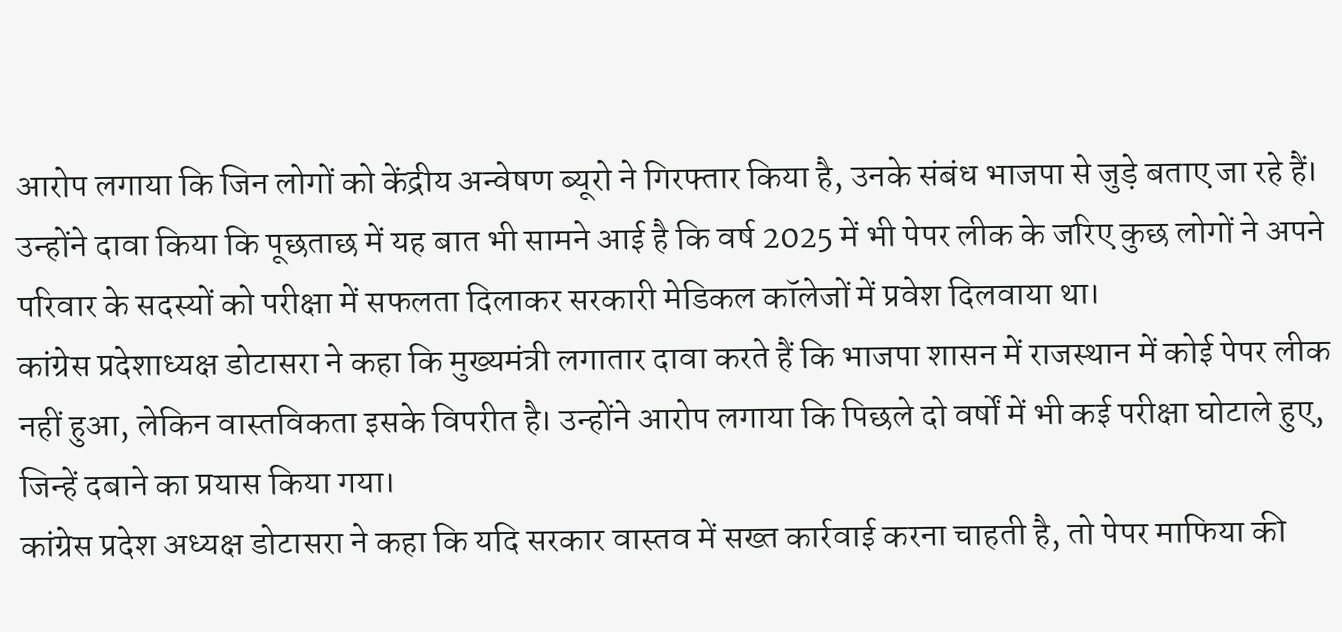आरोप लगाया कि जिन लोगों को केंद्रीय अन्वेषण ब्यूरो ने गिरफ्तार किया है, उनके संबंध भाजपा से जुड़े बताए जा रहे हैं। उन्होंने दावा किया कि पूछताछ में यह बात भी सामने आई है कि वर्ष 2025 में भी पेपर लीक के जरिए कुछ लोगों ने अपने परिवार के सदस्यों को परीक्षा में सफलता दिलाकर सरकारी मेडिकल कॉलेजों में प्रवेश दिलवाया था।
कांग्रेस प्रदेशाध्यक्ष डोटासरा ने कहा कि मुख्यमंत्री लगातार दावा करते हैं कि भाजपा शासन में राजस्थान में कोई पेपर लीक नहीं हुआ, लेकिन वास्तविकता इसके विपरीत है। उन्होंने आरोप लगाया कि पिछले दो वर्षों में भी कई परीक्षा घोटाले हुए, जिन्हें दबाने का प्रयास किया गया।
कांग्रेस प्रदेश अध्यक्ष डोटासरा ने कहा कि यदि सरकार वास्तव में सख्त कार्रवाई करना चाहती है, तो पेपर माफिया की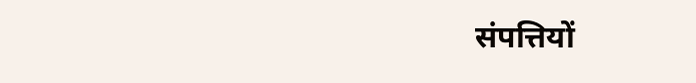संपत्तियों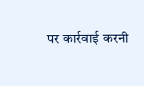पर कार्रवाई करनी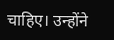चाहिए। उन्होंने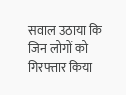सवाल उठाया कि जिन लोगों को गिरफ्तार किया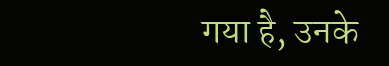गया है, उनके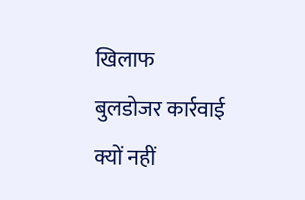खिलाफ बुलडोजर कार्रवाई क्यों नहीं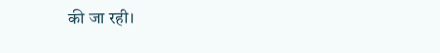की जा रही।